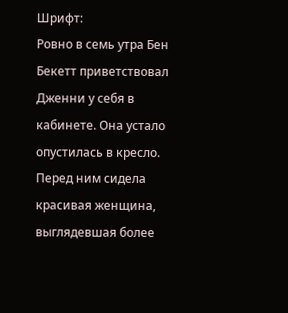Шрифт:
Ровно в семь утра Бен Бекетт приветствовал Дженни у себя в кабинете. Она устало опустилась в кресло.
Перед ним сидела красивая женщина, выглядевшая более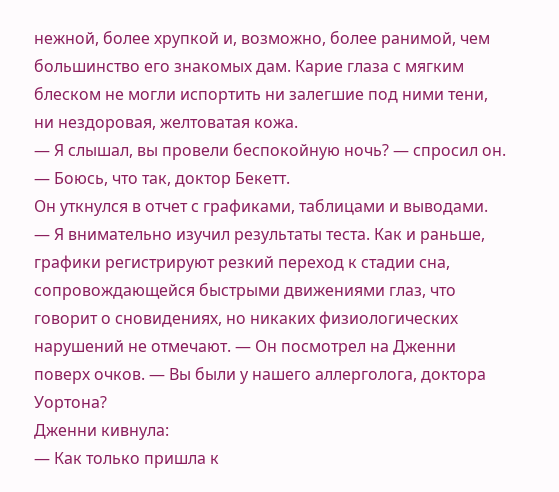нежной, более хрупкой и, возможно, более ранимой, чем большинство его знакомых дам. Карие глаза с мягким блеском не могли испортить ни залегшие под ними тени, ни нездоровая, желтоватая кожа.
— Я слышал, вы провели беспокойную ночь? — спросил он.
— Боюсь, что так, доктор Бекетт.
Он уткнулся в отчет с графиками, таблицами и выводами.
— Я внимательно изучил результаты теста. Как и раньше, графики регистрируют резкий переход к стадии сна, сопровождающейся быстрыми движениями глаз, что говорит о сновидениях, но никаких физиологических нарушений не отмечают. — Он посмотрел на Дженни поверх очков. — Вы были у нашего аллерголога, доктора Уортона?
Дженни кивнула:
— Как только пришла к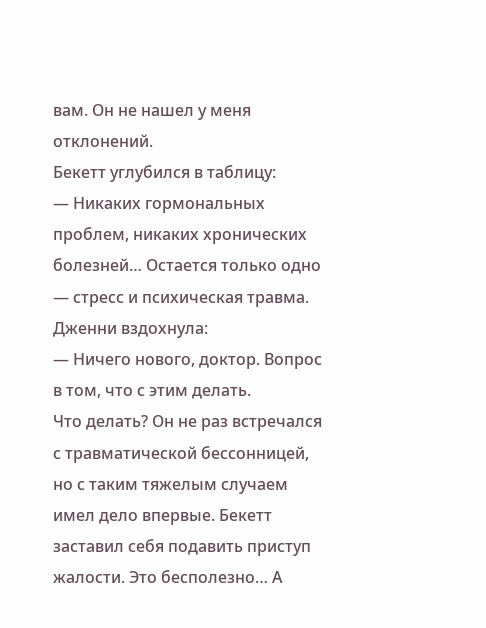вам. Он не нашел у меня отклонений.
Бекетт углубился в таблицу:
— Никаких гормональных проблем, никаких хронических болезней… Остается только одно — стресс и психическая травма.
Дженни вздохнула:
— Ничего нового, доктор. Вопрос в том, что с этим делать.
Что делать? Он не раз встречался с травматической бессонницей, но с таким тяжелым случаем имел дело впервые. Бекетт заставил себя подавить приступ жалости. Это бесполезно… А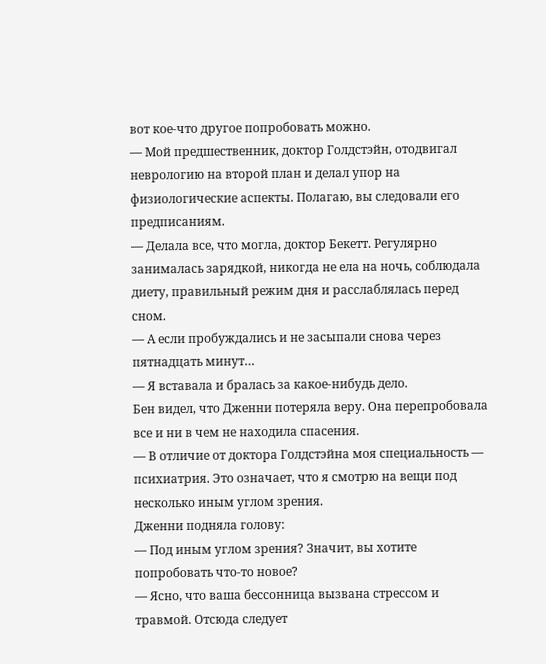вот кое-что другое попробовать можно.
— Мой предшественник, доктор Голдстэйн, отодвигал неврологию на второй план и делал упор на физиологические аспекты. Полагаю, вы следовали его предписаниям.
— Делала все, что могла, доктор Бекетт. Регулярно занималась зарядкой, никогда не ела на ночь, соблюдала диету, правильный режим дня и расслаблялась перед сном.
— А если пробуждались и не засыпали снова через пятнадцать минут…
— Я вставала и бралась за какое-нибудь дело.
Бен видел, что Дженни потеряла веру. Она перепробовала все и ни в чем не находила спасения.
— В отличие от доктора Голдстэйна моя специальность — психиатрия. Это означает, что я смотрю на вещи под несколько иным углом зрения.
Дженни подняла голову:
— Под иным углом зрения? Значит, вы хотите попробовать что-то новое?
— Ясно, что ваша бессонница вызвана стрессом и травмой. Отсюда следует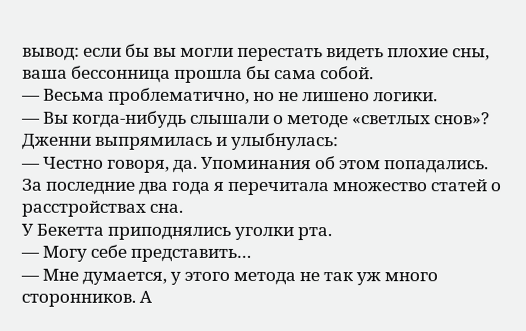вывод: если бы вы могли перестать видеть плохие сны, ваша бессонница прошла бы сама собой.
— Весьма проблематично, но не лишено логики.
— Вы когда-нибудь слышали о методе «светлых снов»?
Дженни выпрямилась и улыбнулась:
— Честно говоря, да. Упоминания об этом попадались. За последние два года я перечитала множество статей о расстройствах сна.
У Бекетта приподнялись уголки рта.
— Могу себе представить…
— Мне думается, у этого метода не так уж много сторонников. А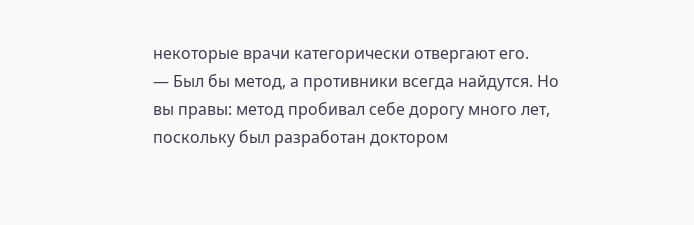некоторые врачи категорически отвергают его.
— Был бы метод, а противники всегда найдутся. Но вы правы: метод пробивал себе дорогу много лет, поскольку был разработан доктором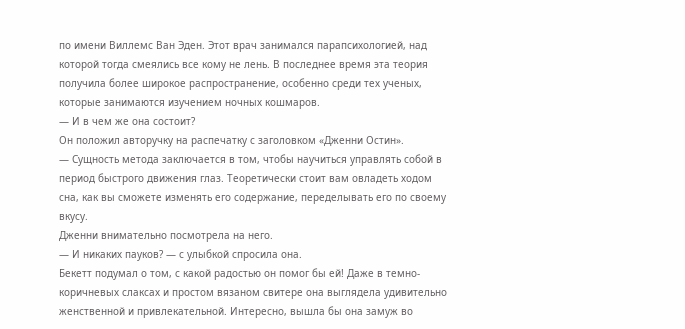по имени Виллемс Ван Эден. Этот врач занимался парапсихологией, над которой тогда смеялись все кому не лень. В последнее время эта теория получила более широкое распространение, особенно среди тех ученых, которые занимаются изучением ночных кошмаров.
— И в чем же она состоит?
Он положил авторучку на распечатку с заголовком «Дженни Остин».
— Сущность метода заключается в том, чтобы научиться управлять собой в период быстрого движения глаз. Теоретически стоит вам овладеть ходом сна, как вы сможете изменять его содержание, переделывать его по своему вкусу.
Дженни внимательно посмотрела на него.
— И никаких пауков? — с улыбкой спросила она.
Бекетт подумал о том, с какой радостью он помог бы ей! Даже в темно-коричневых слаксах и простом вязаном свитере она выглядела удивительно женственной и привлекательной. Интересно, вышла бы она замуж во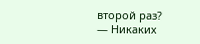второй раз?
— Никаких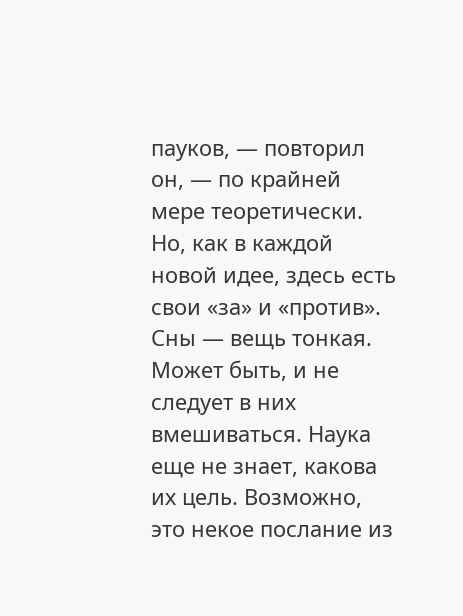пауков, — повторил он, — по крайней мере теоретически. Но, как в каждой новой идее, здесь есть свои «за» и «против». Сны — вещь тонкая. Может быть, и не следует в них вмешиваться. Наука еще не знает, какова их цель. Возможно, это некое послание из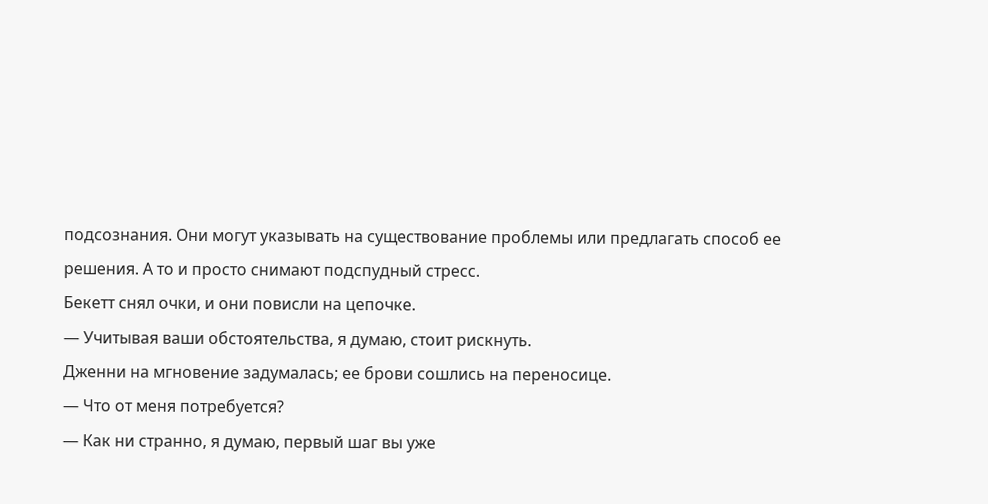подсознания. Они могут указывать на существование проблемы или предлагать способ ее решения. А то и просто снимают подспудный стресс.
Бекетт снял очки, и они повисли на цепочке.
— Учитывая ваши обстоятельства, я думаю, стоит рискнуть.
Дженни на мгновение задумалась; ее брови сошлись на переносице.
— Что от меня потребуется?
— Как ни странно, я думаю, первый шаг вы уже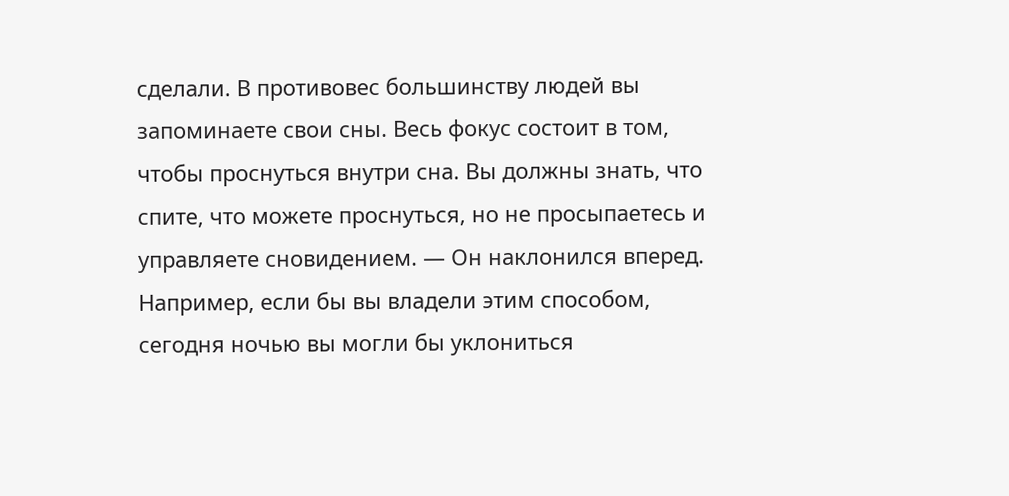сделали. В противовес большинству людей вы запоминаете свои сны. Весь фокус состоит в том, чтобы проснуться внутри сна. Вы должны знать, что спите, что можете проснуться, но не просыпаетесь и управляете сновидением. — Он наклонился вперед. Например, если бы вы владели этим способом, сегодня ночью вы могли бы уклониться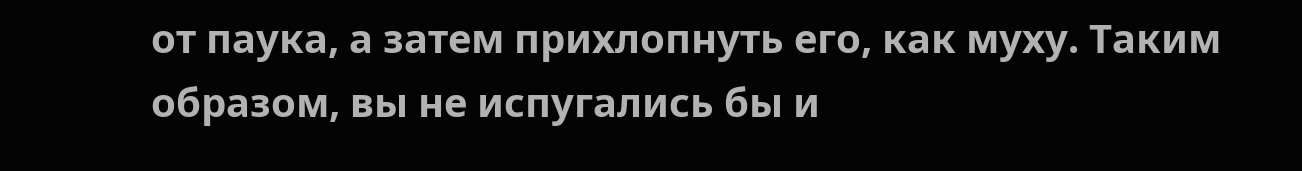от паука, а затем прихлопнуть его, как муху. Таким образом, вы не испугались бы и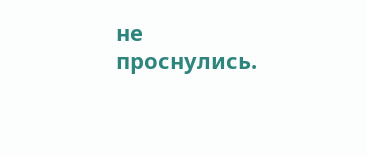не проснулись.